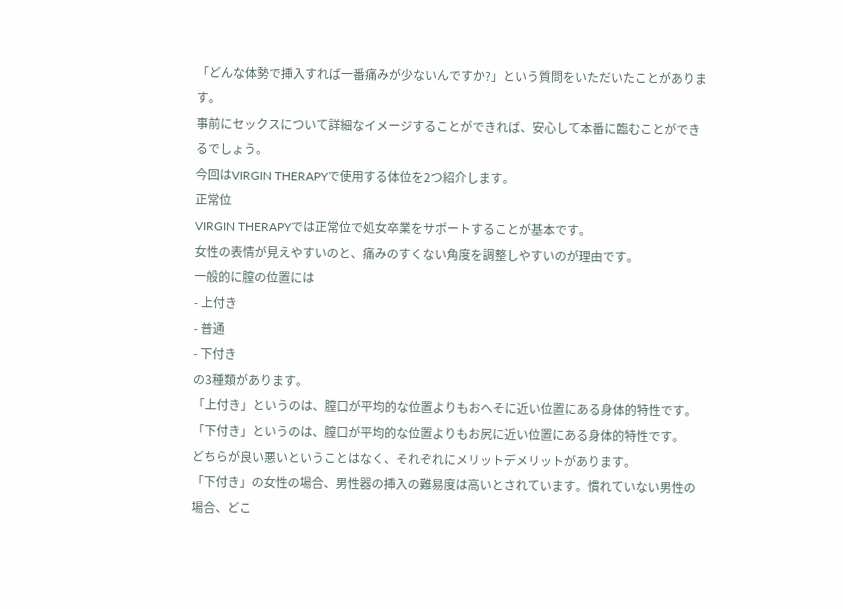「どんな体勢で挿入すれば一番痛みが少ないんですか?」という質問をいただいたことがあります。
事前にセックスについて詳細なイメージすることができれば、安心して本番に臨むことができるでしょう。
今回はVIRGIN THERAPYで使用する体位を2つ紹介します。
正常位
VIRGIN THERAPYでは正常位で処女卒業をサポートすることが基本です。
女性の表情が見えやすいのと、痛みのすくない角度を調整しやすいのが理由です。
一般的に膣の位置には
- 上付き
- 普通
- 下付き
の3種類があります。
「上付き」というのは、膣口が平均的な位置よりもおへそに近い位置にある身体的特性です。
「下付き」というのは、膣口が平均的な位置よりもお尻に近い位置にある身体的特性です。
どちらが良い悪いということはなく、それぞれにメリットデメリットがあります。
「下付き」の女性の場合、男性器の挿入の難易度は高いとされています。慣れていない男性の場合、どこ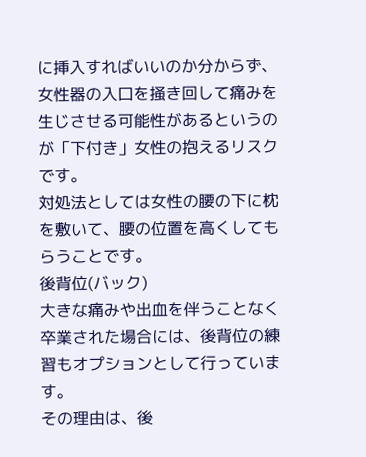に挿入すればいいのか分からず、女性器の入口を掻き回して痛みを生じさせる可能性があるというのが「下付き」女性の抱えるリスクです。
対処法としては女性の腰の下に枕を敷いて、腰の位置を高くしてもらうことです。
後背位(バック)
大きな痛みや出血を伴うことなく卒業された場合には、後背位の練習もオプションとして行っています。
その理由は、後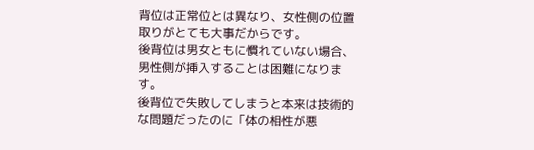背位は正常位とは異なり、女性側の位置取りがとても大事だからです。
後背位は男女ともに慣れていない場合、男性側が挿入することは困難になります。
後背位で失敗してしまうと本来は技術的な問題だったのに「体の相性が悪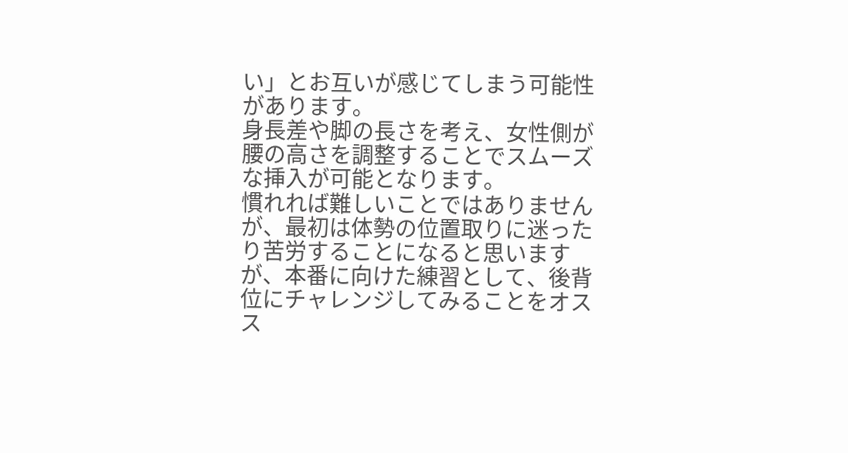い」とお互いが感じてしまう可能性があります。
身長差や脚の長さを考え、女性側が腰の高さを調整することでスムーズな挿入が可能となります。
慣れれば難しいことではありませんが、最初は体勢の位置取りに迷ったり苦労することになると思いますが、本番に向けた練習として、後背位にチャレンジしてみることをオスス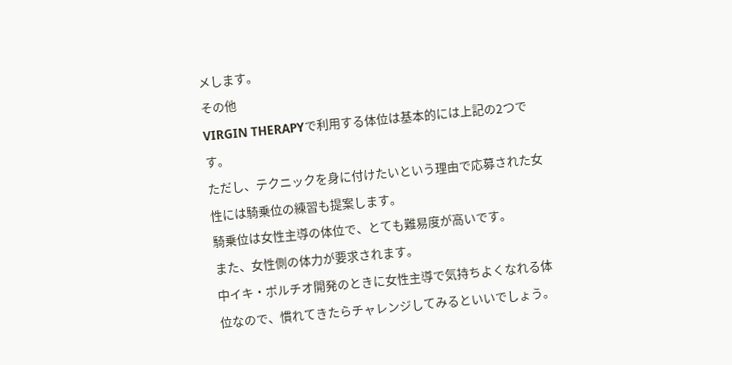メします。
その他
VIRGIN THERAPYで利用する体位は基本的には上記の2つです。
ただし、テクニックを身に付けたいという理由で応募された女性には騎乗位の練習も提案します。
騎乗位は女性主導の体位で、とても難易度が高いです。
また、女性側の体力が要求されます。
中イキ・ポルチオ開発のときに女性主導で気持ちよくなれる体位なので、慣れてきたらチャレンジしてみるといいでしょう。